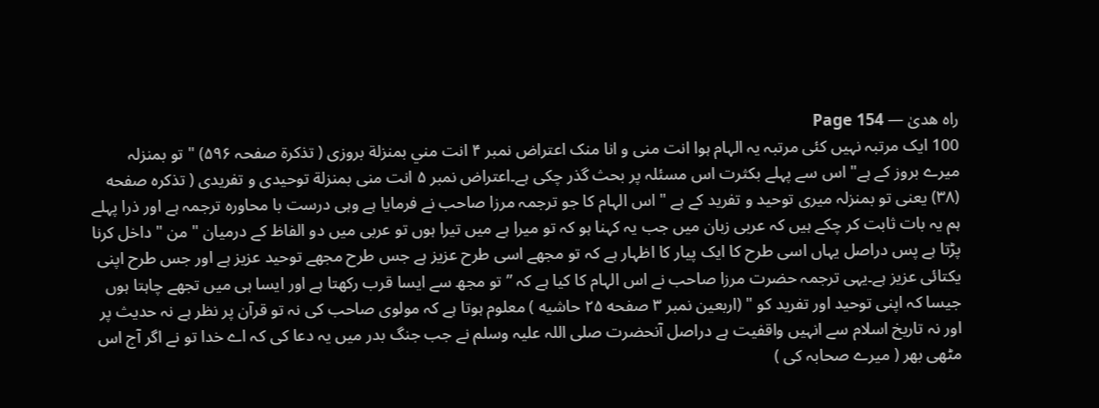راہ ھدیٰ — Page 154
100 ایک مرتبہ نہیں کئی مرتبہ یہ الہام ہوا انت منی و انا منک اعتراض نمبر ۴ انت مني بمنزلة بروزى ( تذکرۃ صفحہ ۵۹۶) " تو بمنزلہ میرے بروز کے ہے" اس سے پہلے بکثرت اس مسئلہ پر بحث گذر چکی ہے۔اعتراض نمبر ۵ انت منی بمنزلة توحیدی و تفریدی ( تذکره صفحه (۳۸) یعنی تو بمنزلہ میری توحید و تفرید کے ہے " اس الہام کا جو ترجمہ مرزا صاحب نے فرمایا ہے وہی درست با محاورہ ترجمہ ہے اور ذرا پہلے ہم یہ بات ثابت کر چکے ہیں کہ عربی زبان میں جب یہ کہنا ہو کہ تو میرا ہے میں تیرا ہوں تو عربی میں دو الفاظ کے درمیان " من " داخل کرنا پڑتا ہے پس دراصل یہاں اسی طرح کا ایک پیار کا اظہار ہے کہ تو مجھے اسی طرح عزیز ہے جس طرح مجھے توحید عزیز ہے اور جس طرح اپنی یکتائی عزیز ہے۔یہی ترجمہ حضرت مرزا صاحب نے اس الہام کا کیا ہے کہ ” تو مجھ سے ایسا قرب رکھتا ہے اور ایسا ہی میں تجھے چاہتا ہوں جیسا کہ اپنی توحید اور تفرید کو " (اربعین نمبر ۳ صفحه ۲۵ حاشیه ) معلوم ہوتا ہے کہ مولوی صاحب کی نہ تو قرآن پر نظر ہے نہ حدیث پر اور نہ تاریخ اسلام سے انہیں واقفیت ہے دراصل آنحضرت صلی اللہ علیہ وسلم نے جب جنگ بدر میں یہ دعا کی کہ اے خدا تو نے اگر آج اس مٹھی بھر ( میرے صحابہ کی )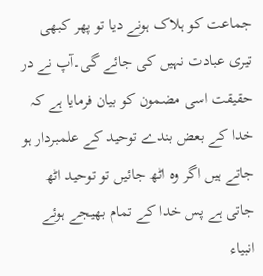جماعت کو ہلاک ہونے دیا تو پھر کبھی تیری عبادت نہیں کی جائے گی۔آپ نے در حقیقت اسی مضمون کو بیان فرمایا ہے کہ خدا کے بعض بندے توحید کے علمبردار ہو جاتے ہیں اگر وہ اٹھ جائیں تو توحید اٹھ جاتی ہے پس خدا کے تمام بھیجے ہوئے انبیاء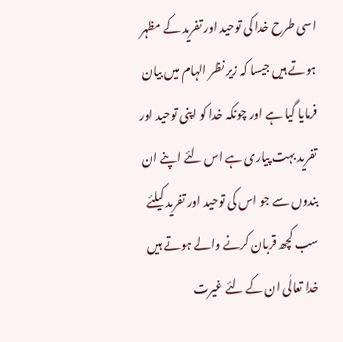اسی طرح خدا کی توحید اور تفرید کے مظہر ہوتے ہیں جیسا کہ زیر نظر الہام میں بیان فرمایا گیا ہے اور چونکہ خدا کو اپنی توحید اور تفرید بہت پیاری ہے اس لئے اپنے ان بندوں سے جو اس کی توحید اور تفرید کیلئے سب کچھ قربان کرنے والے ہوتے ہیں خدا تعالٰی ان کے لئے غیرت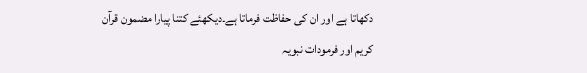دکھاتا ہے اور ان کی حفاظت فرماتا ہے۔دیکھئے کتنا پیارا مضمون قرآن کریم اور فرمودات نبویہ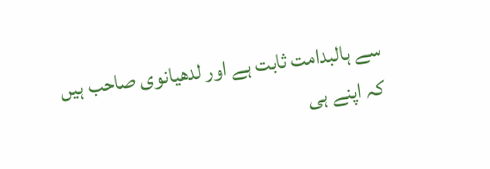سے ہالبدامت ثابت ہے اور لدھیانوی صاحب ہیں کہ اپنے ہی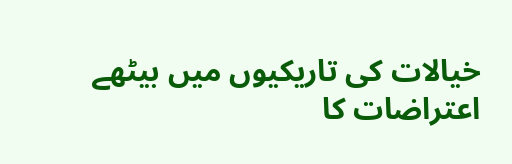خیالات کی تاریکیوں میں بیٹھے اعتراضات کا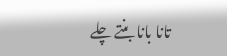تانا بانا بنتے چلے